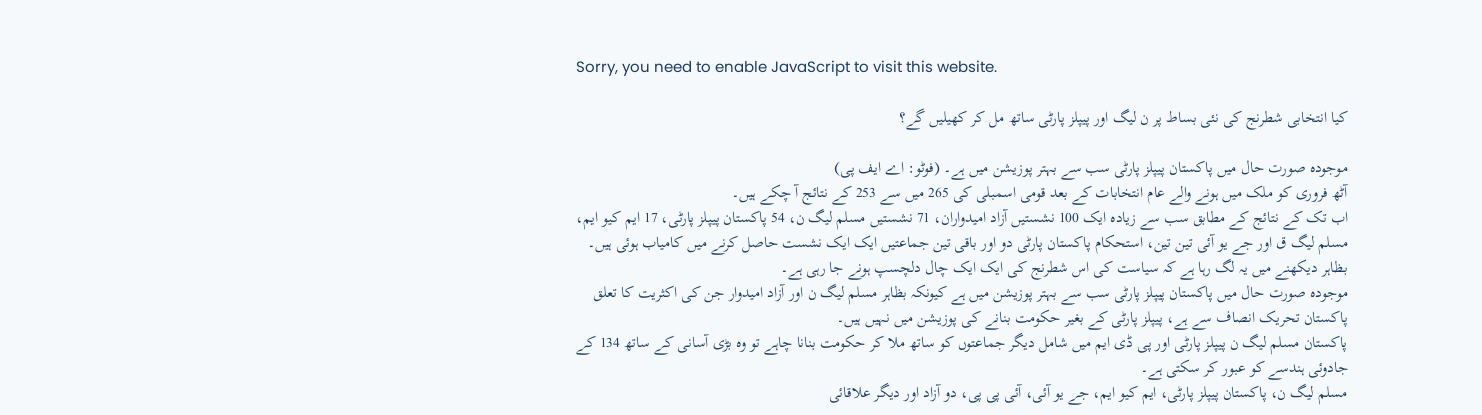Sorry, you need to enable JavaScript to visit this website.

کیا انتخابی شطرنج کی نئی بساط پر ن لیگ اور پیپلز پارٹی ساتھ مل کر کھیلیں گے؟

موجودہ صورت حال میں پاکستان پیپلز پارٹی سب سے بہتر پوزیشن میں ہے۔ (فوٹو: اے ایف پی)
آٹھ فروری کو ملک میں ہونے والے عام انتخابات کے بعد قومی اسمبلی کی 265 میں سے 253 کے نتائج آ چکے ہیں۔
اب تک کے نتائج کے مطابق سب سے زیادہ ایک 100 نشستیں آزاد امیدواران، 71 نشستیں مسلم لیگ ن، 54 پاکستان پیپلز پارٹی، 17 ایم کیو ایم، مسلم لیگ ق اور جے یو آئی تین تین، استحکام پاکستان پارٹی دو اور باقی تین جماعتیں ایک ایک نشست حاصل کرنے میں کامیاب ہوئی ہیں۔
بظاہر دیکھنے میں یہ لگ رہا ہے کہ سیاست کی اس شطرنج کی ایک ایک چال دلچسپ ہونے جا رہی ہے۔
موجودہ صورت حال میں پاکستان پیپلز پارٹی سب سے بہتر پوزیشن میں ہے کیونکہ بظاہر مسلم لیگ ن اور آزاد امیدوار جن کی اکثریت کا تعلق پاکستان تحریک انصاف سے ہے، پیپلز پارٹی کے بغیر حکومت بنانے کی پوزیشن میں نہیں ہیں۔
پاکستان مسلم لیگ ن پیپلز پارٹی اور پی ڈی ایم میں شامل دیگر جماعتوں کو ساتھ ملا کر حکومت بنانا چاہے تو وہ بڑی آسانی کے ساتھ 134 کے جادوئی ہندسے کو عبور کر سکتی ہے۔
مسلم لیگ ن، پاکستان پیپلز پارٹی، ایم کیو ایم، جے یو آئی، آئی پی پی، دو آزاد اور دیگر علاقائی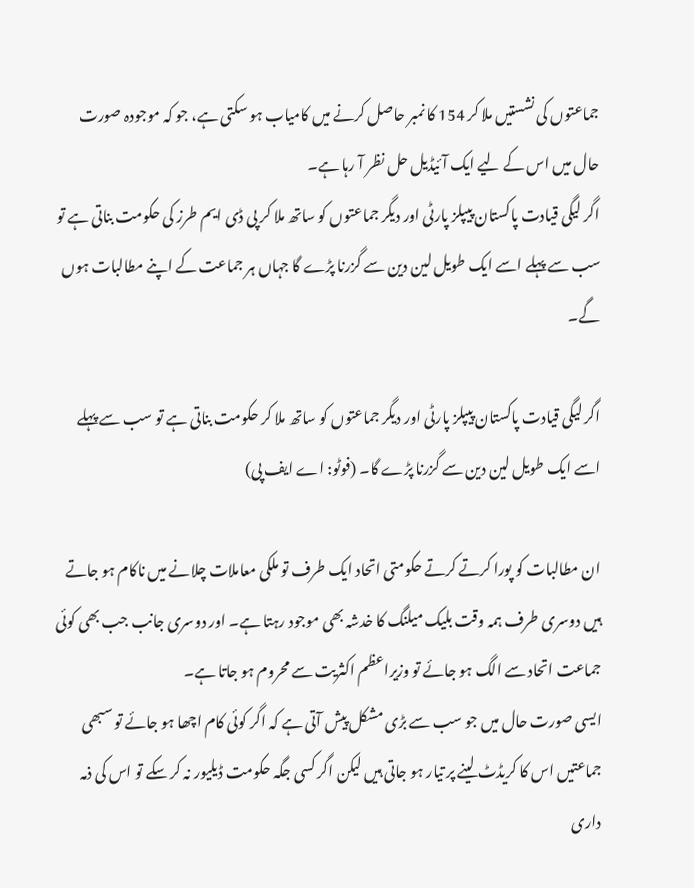جماعتوں کی نشستیں ملا کر 154 کا نمبر حاصل کرنے میں کامیاب ہو سکتی ہے، جو کہ موجودہ صورت حال میں اس کے لیے ایک آئیڈیل حل نظر آ رہا ہے۔
اگر لیگی قیادت پاکستان پیپلز پارٹی اور دیگر جماعتوں کو ساتھ ملا کر پی ڈی ایم طرز کی حکومت بناتی ہے تو سب سے پہلے اسے ایک طویل لین دین سے گزرنا پڑے گا جہاں ہر جماعت کے اپنے مطالبات ہوں گے۔

اگر لیگی قیادت پاکستان پیپلز پارٹی اور دیگر جماعتوں کو ساتھ ملا کر حکومت بناتی ہے تو سب سے پہلے اسے ایک طویل لین دین سے گزرنا پڑے گا۔ (فوٹو: اے ایف پی)

ان مطالبات کو پورا کرتے کرتے حکومتی اتحاد ایک طرف تو ملکی معاملات چلانے میں ناکام ہو جاتے ہیں دوسری طرف ہمہ وقت بلیک میلنگ کا خدشہ بھی موجود رہتا ہے۔ اور دوسری جانب جب بھی کوئی جماعت اتحاد سے الگ ہو جائے تو وزیراعظم اکثریت سے محروم ہو جاتا ہے۔
ایسی صورت حال میں جو سب سے بڑی مشکل پیش آتی ہے کہ اگر کوئی کام اچھا ہو جائے تو سبھی جماعتیں اس کا کریڈٹ لینے پر تیار ہو جاتی ہیں لیکن اگر کسی جگہ حکومت ڈیلیور نہ کر سکے تو اس کی ذمہ داری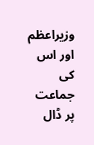وزیراعظم اور اس کی جماعت پر ڈال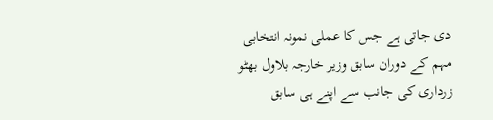دی جاتی ہے جس کا عملی نمونہ انتخابی مہم کے دوران سابق وزیر خارجہ بلاول بھٹو زرداری کی جانب سے اپنے ہی سابق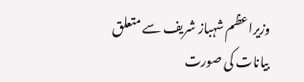وزیراعظم شہباز شریف سے متعلق بیانات کی صورت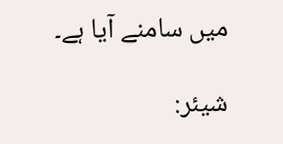میں سامنے آیا ہے۔

شیئر: